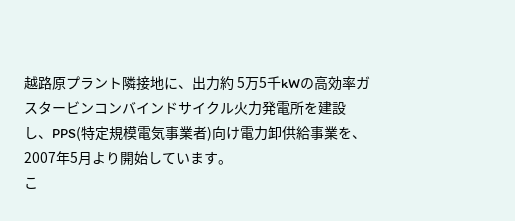越路原プラント隣接地に、出力約 5万5千kWの高効率ガスタービンコンバインドサイクル火力発電所を建設し、PPS(特定規模電気事業者)向け電力卸供給事業を、2007年5月より開始しています。
こ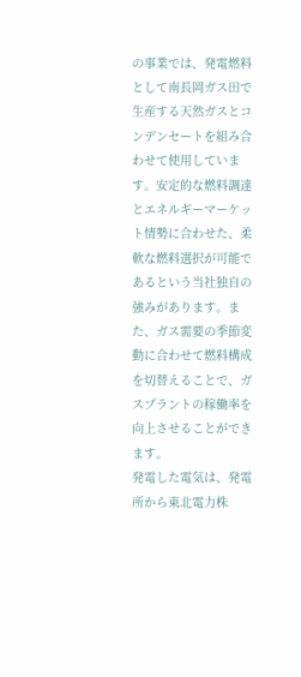の事業では、発電燃料として南長岡ガス田で生産する天然ガスとコンデンセートを組み合わせて使用しています。安定的な燃料調達とエネルギーマーケット情勢に合わせた、柔軟な燃料選択が可能であるという当社独自の強みがあります。また、ガス需要の季節変動に合わせて燃料構成を切替えることで、ガスプラントの稼働率を向上させることができます。
発電した電気は、発電所から東北電力株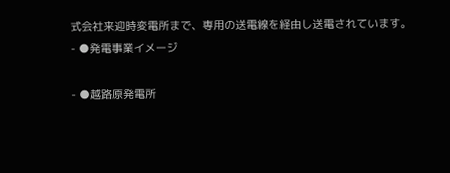式会社来迎時変電所まで、専用の送電線を経由し送電されています。
- ●発電事業イメージ

- ●越路原発電所